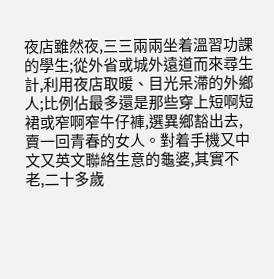夜店雖然夜,三三兩兩坐着溫習功課的學生;從外省或城外遠道而來尋生計,利用夜店取暖、目光呆滯的外鄉人;比例佔最多還是那些穿上短啊短裙或窄啊窄牛仔褲,選異鄉豁出去,賣一回青春的女人。對着手機又中文又英文聯絡生意的龜婆,其實不老,二十多歲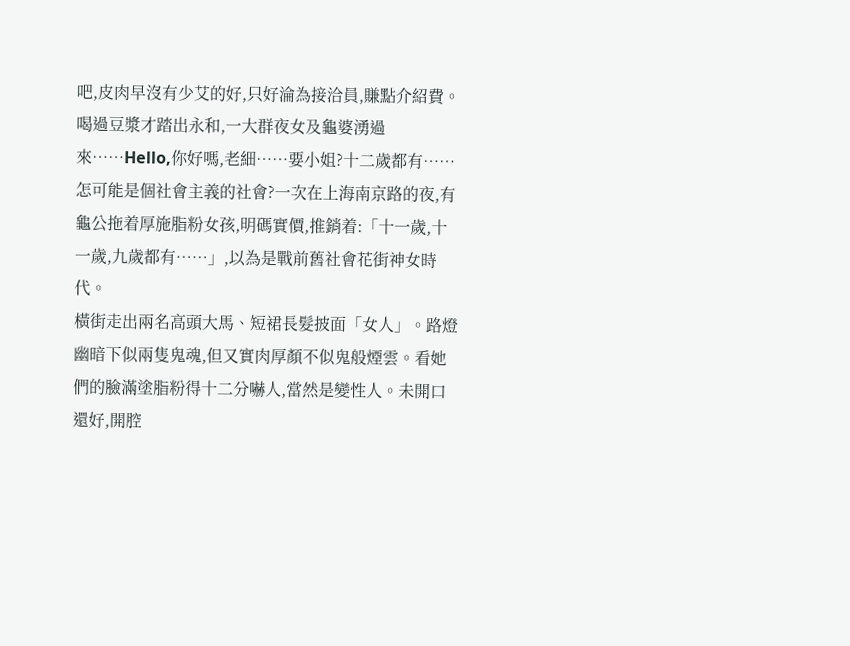吧,皮肉早沒有少艾的好,只好淪為接洽員,賺點介紹費。
喝過豆漿才踏出永和,一大群夜女及龜婆湧過來……Hello,你好嗎,老細……要小姐?十二歲都有……怎可能是個社會主義的社會?一次在上海南京路的夜,有龜公拖着厚施脂粉女孩,明碼實價,推銷着:「十一歲,十一歲,九歲都有……」,以為是戰前舊社會花街神女時代。
橫街走出兩名高頭大馬、短裙長髮披面「女人」。路燈幽暗下似兩隻鬼魂,但又實肉厚顏不似鬼般煙雲。看她們的臉滿塗脂粉得十二分嚇人,當然是變性人。未開口還好,開腔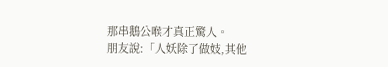那串鵝公喉才真正驚人。
朋友說:「人妖除了做妓,其他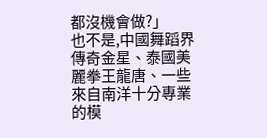都沒機會做?」
也不是,中國舞蹈界傳奇金星、泰國美麗拳王龍唐、一些來自南洋十分專業的模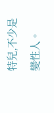特兒,不少是變性人。